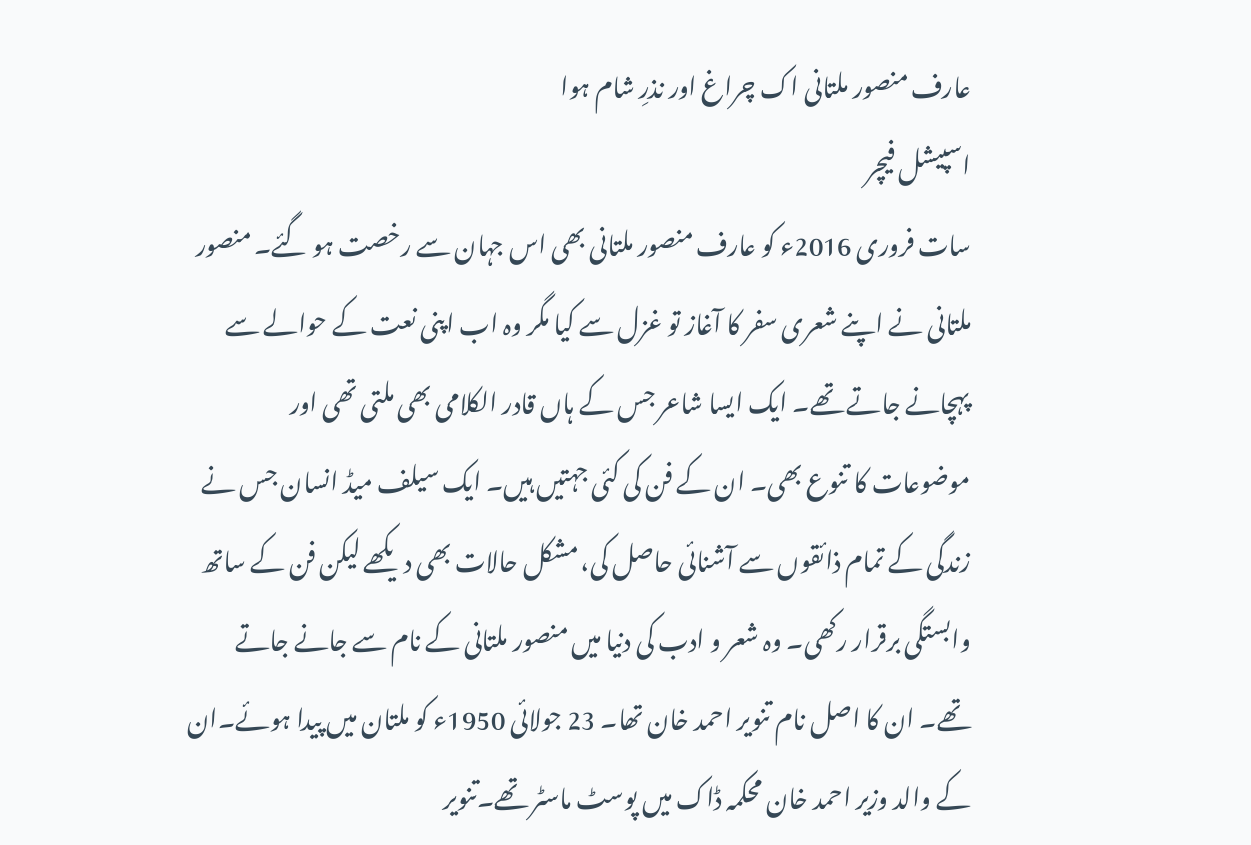عارف منصور ملتانی اک چراغ اور نذرِ شام ہوا
اسپیشل فیچر
سات فروری 2016ء کو عارف منصور ملتانی بھی اس جہان سے رخصت ہو گئے۔ منصور ملتانی نے اپنے شعری سفر کا آغاز تو غزل سے کیا مگر وہ اب اپنی نعت کے حوالے سے پہچانے جاتے تھے۔ ایک ایسا شاعر جس کے ہاں قادر الکلامی بھی ملتی تھی اور موضوعات کا تنوع بھی۔ ان کے فن کی کئی جہتیں ہیں۔ ایک سیلف میڈ انسان جس نے زندگی کے تمام ذائقوں سے آشنائی حاصل کی، مشکل حالات بھی دیکھے لیکن فن کے ساتھ وابستگی برقرار رکھی۔ وہ شعر و ادب کی دنیا میں منصور ملتانی کے نام سے جانے جاتے تھے۔ ان کا اصل نام تنویر احمد خان تھا۔ 23 جولائی 1950ء کو ملتان میں پیدا ہوئے۔ان کے والد وزیر احمد خان محکمہ ڈاک میں پوسٹ ماسٹر تھے۔تنویر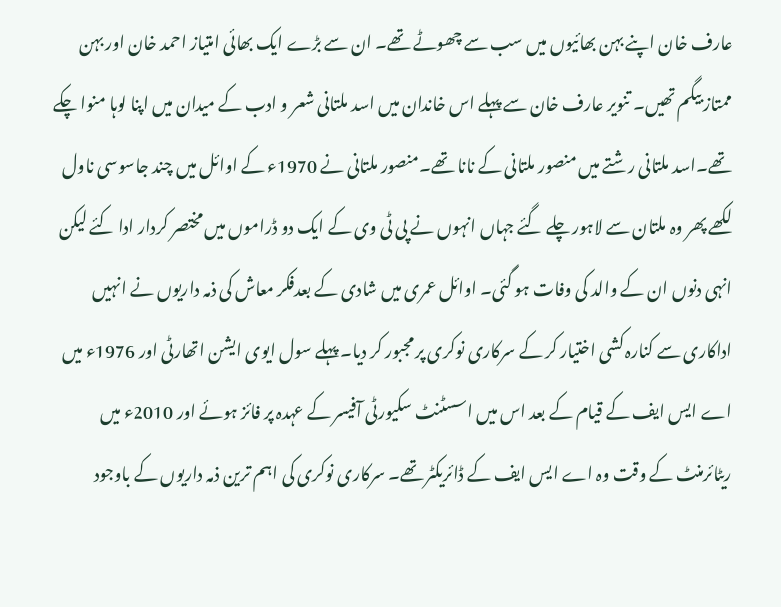عارف خان اپنے بہن بھائیوں میں سب سے چھوٹے تھے۔ ان سے بڑے ایک بھائی امتیاز احمد خان اور بہن ممتاز بیگم تھیں۔ تنویر عارف خان سے پہلے اس خاندان میں اسد ملتانی شعر و ادب کے میدان میں اپنا لوہا منوا چکے تھے۔اسد ملتانی رشتے میں منصور ملتانی کے نانا تھے۔منصور ملتانی نے 1970ء کے اوائل میں چند جاسوسی ناول لکھے پھر وہ ملتان سے لاہور چلے گئے جہاں انہوں نے پی ٹی وی کے ایک دو ڈراموں میں مختصر کردار ادا کئے لیکن انہی دنوں ان کے والد کی وفات ہو گئی۔ اوائل عمری میں شادی کے بعدفکر معاش کی ذمہ داریوں نے انہیں اداکاری سے کنارہ کشی اختیار کر کے سرکاری نوکری پر مجبور کر دیا۔ پہلے سول ایوی ایشن اتھارٹی اور 1976ء میں اے ایس ایف کے قیام کے بعد اس میں اسسٹنٹ سکیورٹی آفیسر کے عہدہ پر فائز ہوئے اور 2010ء میں ریٹائرمنٹ کے وقت وہ اے ایس ایف کے ڈائریکٹر تھے۔ سرکاری نوکری کی اہم ترین ذمہ داریوں کے باوجود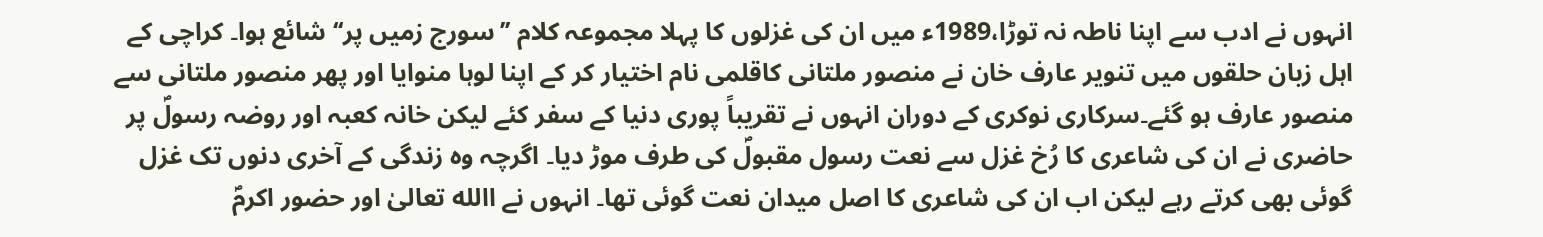انہوں نے ادب سے اپنا ناطہ نہ توڑا،1989ء میں ان کی غزلوں کا پہلا مجموعہ کلام ’’سورج زمیں پر‘‘ شائع ہوا۔ کراچی کے اہل زبان حلقوں میں تنویر عارف خان نے منصور ملتانی کاقلمی نام اختیار کر کے اپنا لوہا منوایا اور پھر منصور ملتانی سے منصور عارف ہو گئے۔سرکاری نوکری کے دوران انہوں نے تقریباً پوری دنیا کے سفر کئے لیکن خانہ کعبہ اور روضہ رسولؐ پر حاضری نے ان کی شاعری کا رُخ غزل سے نعت رسول مقبولؐ کی طرف موڑ دیا۔ اگرچہ وہ زندگی کے آخری دنوں تک غزل گوئی بھی کرتے رہے لیکن اب ان کی شاعری کا اصل میدان نعت گوئی تھا۔ انہوں نے االله تعالیٰ اور حضور اکرمؐ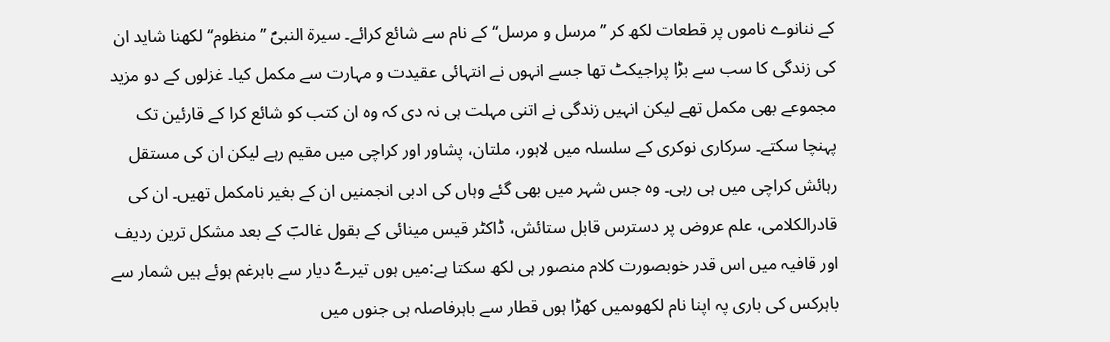کے ننانوے ناموں پر قطعات لکھ کر ’’مرسل و مرسل‘‘ کے نام سے شائع کرائے۔ سیرۃ النبیؐ ’’منظوم‘‘ لکھنا شاید ان کی زندگی کا سب سے بڑا پراجیکٹ تھا جسے انہوں نے انتہائی عقیدت و مہارت سے مکمل کیا۔ غزلوں کے دو مزید مجموعے بھی مکمل تھے لیکن انہیں زندگی نے اتنی مہلت ہی نہ دی کہ وہ ان کتب کو شائع کرا کے قارئین تک پہنچا سکتے۔ سرکاری نوکری کے سلسلہ میں لاہور، ملتان، پشاور اور کراچی میں مقیم رہے لیکن ان کی مستقل رہائش کراچی میں ہی رہی۔ وہ جس شہر میں بھی گئے وہاں کی ادبی انجمنیں ان کے بغیر نامکمل تھیں۔ ان کی قادرالکلامی، علم عروض پر دسترس قابل ستائش، ڈاکٹر قیس مینائی کے بقول غالبؔ کے بعد مشکل ترین ردیف اور قافیہ میں اس قدر خوبصورت کلام منصور ہی لکھ سکتا ہے:میں ہوں تیرےؐ دیار سے باہرغم ہوئے ہیں شمار سے باہرکس کی باری پہ اپنا نام لکھوںمیں کھڑا ہوں قطار سے باہرفاصلہ ہی جنوں میں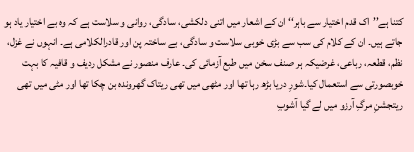کتنا ہے’’اک قدم اختیار سے باہر‘‘ ان کے اشعار میں اتنی دلکشی، سادگی، روانی و سلاست ہے کہ وہ بے اختیار یاد ہو جاتے ہیں۔ ان کے کلام کی سب سے بڑی خوبی سلاست و سادگی، بے ساختہ پن اور قادرالکلامی ہے۔ انہوں نے غزل، نظم، قطعہ، رباعی، غرضیکہ ہر صنف سخن میں طبع آزمائی کی۔ عارف منصور نے مشکل ردیف و قافیہ کا بہت خوبصورتی سے استعمال کیا۔شورِ دریا بڑھ رہا تھا اور مٹھی میں تھی ریتاک گھروندہ بن چکا تھا اور مٹی میں تھی ریتجشنِ مرگِ آرزو میں لے گیا آشوبِ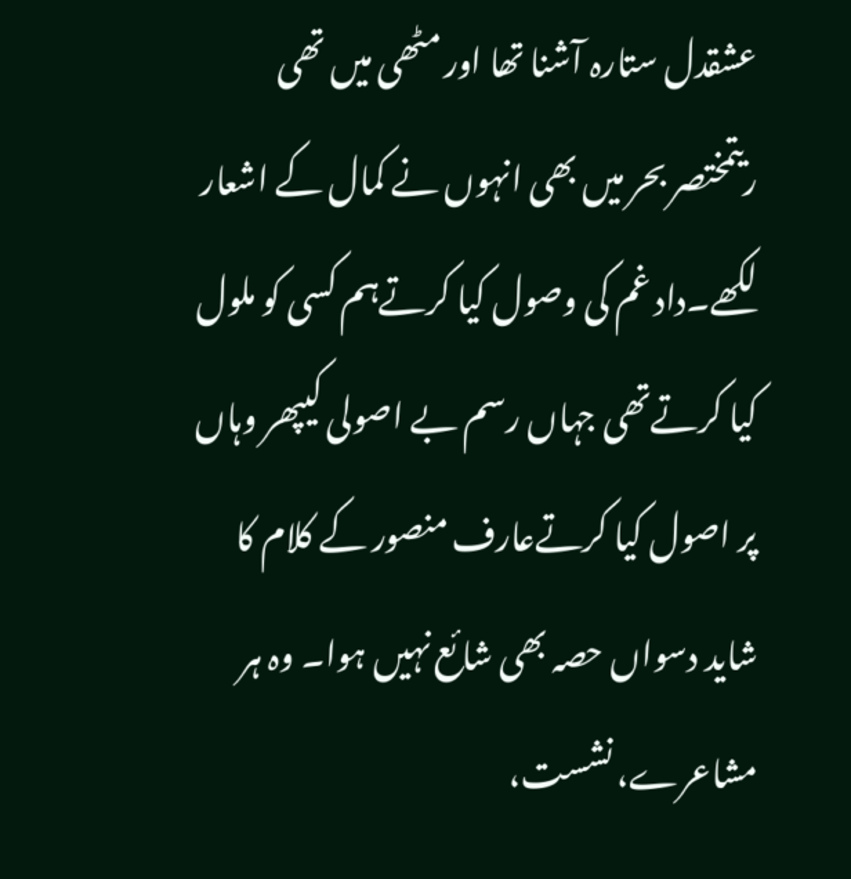عشقدل ستارہ آشنا تھا اور مٹھی میں تھی ریتمختصر بحر میں بھی انہوں نے کمال کے اشعار لکھے۔داد غم کی وصول کیا کرتےہم کسی کو ملول کیا کرتےتھی جہاں رسم بے اصولی کیپھر وہاں پر اصول کیا کرتےعارف منصور کے کلام کا شاید دسواں حصہ بھی شائع نہیں ہوا۔ وہ ہر مشاعرے، نشست،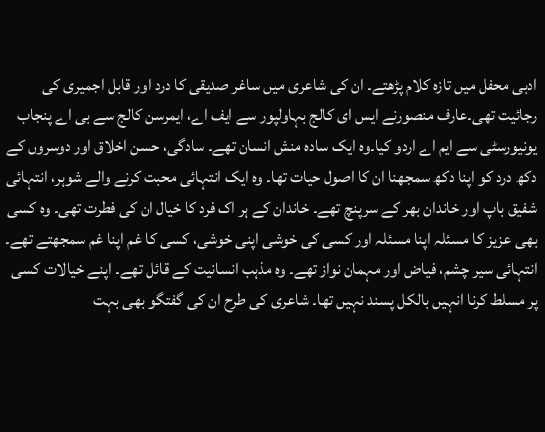ادبی محفل میں تازہ کلام پڑھتے۔ ان کی شاعری میں ساغر صدیقی کا درد اور قابل اجمیری کی رجائیت تھی۔عارف منصورنے ایس ای کالج بہاولپور سے ایف اے، ایمرسن کالج سے بی اے پنجاب یونیورسٹی سے ایم اے اردو کیا۔وہ ایک سادہ منش انسان تھے۔ سادگی، حسن اخلاق اور دوسروں کے دکھ درد کو اپنا دکھ سمجھنا ان کا اصول حیات تھا۔ وہ ایک انتہائی محبت کرنے والے شوہر، انتہائی شفیق باپ اور خاندان بھر کے سرپنچ تھے۔ خاندان کے ہر اک فرد کا خیال ان کی فطرت تھی۔ وہ کسی بھی عزیز کا مسئلہ اپنا مسئلہ اور کسی کی خوشی اپنی خوشی، کسی کا غم اپنا غم سمجھتے تھے۔ انتہائی سیر چشم، فیاض اور مہمان نواز تھے۔ وہ مذہب انسانیت کے قائل تھے۔ اپنے خیالات کسی پر مسلط کرنا انہیں بالکل پسند نہیں تھا۔ شاعری کی طرح ان کی گفتگو بھی بہت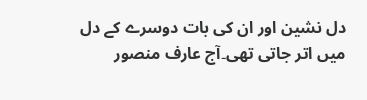دل نشین اور ان کی بات دوسرے کے دل میں اتر جاتی تھی۔آج عارف منصور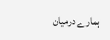ہمارے درمیان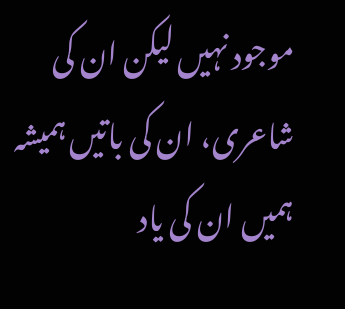موجود نہیں لیکن ان کی شاعری، ان کی باتیں ہمیشہ ہمیں ان کی یاد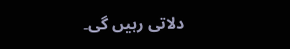دلاتی رہیں گی۔